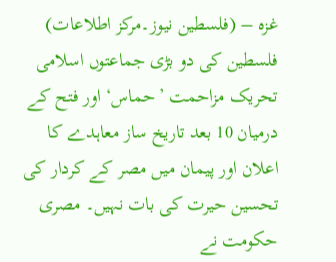غزہ – (فلسطین نیوز۔مرکز اطلاعات) فلسطین کی دو بڑی جماعتوں اسلامی تحریک مزاحمت ’حماس‘ اور فتح کے درمیان 10 بعد تاریخ ساز معاہدے کا اعلان اور پیمان میں مصر کے کردار کی تحسین حیرت کی بات نہیں۔ مصری حکومت نے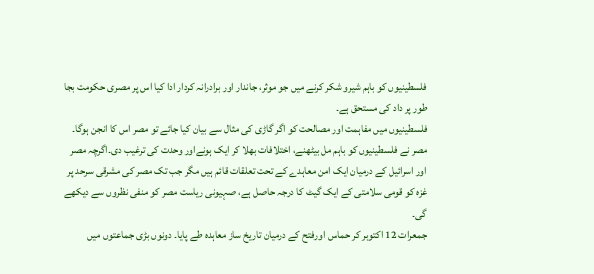فلسطینیوں کو باہم شیرو شکر کرنے میں جو موثر، جاندار اور برادرانہ کردار ادا کیا اس پر مصری حکومت بجا طور پر داد کی مستحق ہے۔
فلسطینیوں میں مفاہمت اور مصالحت کو اگر گاڑی کی مثال سے بیان کیا جائے تو مصر اس کا انجن ہوگا۔ مصر نے فلسطینیوں کو باہم مل بیٹھنے، اختلافات بھلا کر ایک ہونےاور وحدت کی ترغیب دی۔اگرچہ مصر اور اسرائیل کے درمیان ایک امن معاہدے کے تحت تعلقات قائم ہیں مگر جب تک مصر کی مشرقی سرحد پر غزہ کو قومی سلامتی کے ایک گیٹ کا درجہ حاصل ہے، صہیونی ریاست مصر کو منفی نظروں سے دیکھے گی۔
جمعرات 12 اکتوبر کر حماس اورفتح کے درمیان تاریخ ساز معاہدہ طے پایا۔ دونوں بڑی جماعتوں میں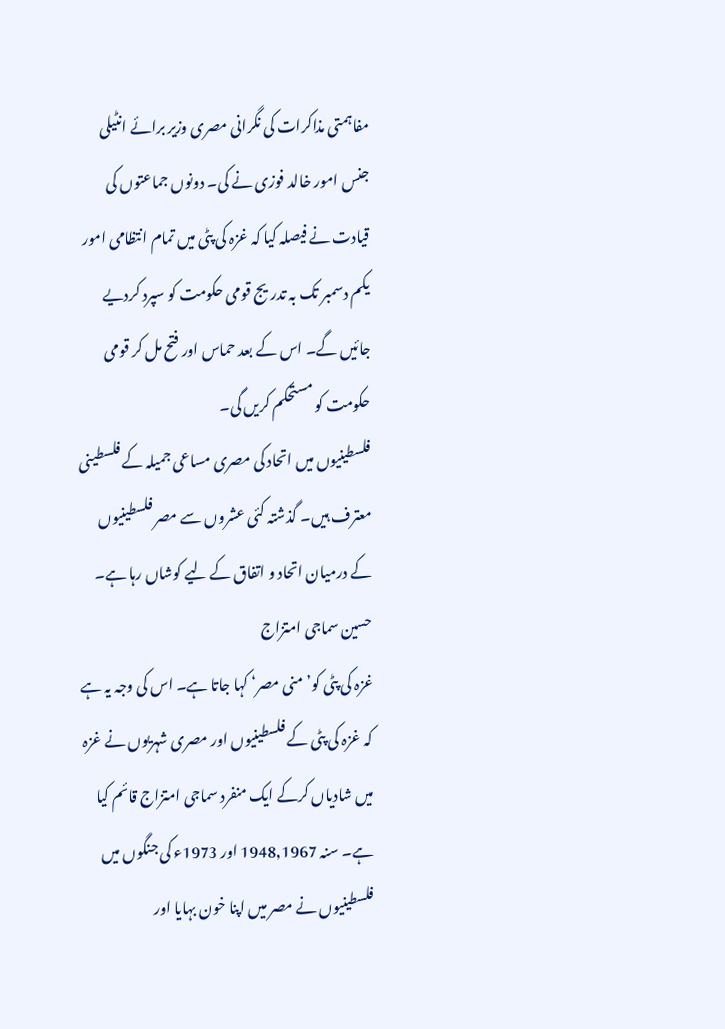مفاہمتی مذاکرات کی نگرانی مصری وزیر برائے انٹیلی جنس امور خالد فوزی نے کی۔ دونوں جماعتوں کی قیادت نے فیصلہ کیا کہ غزہ کی پٹی میں تمام انتظامی امور یکم دسمبر تک بہ تدریج قومی حکومت کو سپرد کردیے جائیں گے۔ اس کے بعد حماس اور فتح مل کر قومی حکومت کو مستحکم کریں گی۔
فلسطینیوں میں اتحاد کی مصری مساعی جمیلہ کے فلسطینی معترف ہیں۔ گذشتہ کئی عشروں سے مصر فلسطینیوں کے درمیان اتحاد و اتفاق کے لیے کوشاں رہا ہے۔
حسین سماجی امتزاج
غزہ کی پٹی کو’منی مصر‘ کہا جاتا ہے۔ اس کی وجہ یہ ہے کہ غزہ کی پٹی کے فلسطینیوں اور مصری شہریوں نے غزہ میں شادیاں کرکے ایک منفرد سماجی امتزاج قائم کیا ہے۔ سنہ 1948,1967 اور 1973ء کی جنگوں میں فلسطینیوں نے مصر میں اپنا خون بہایا اور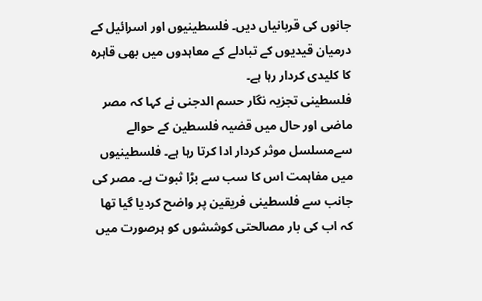جانوں کی قربانیاں دیں۔ فلسطینیوں اور اسرائیل کے درمیان قیدیوں کے تبادلے کے معاہدوں میں بھی قاہرہ کا کلیدی کردار رہا ہے۔
فلسطینی تجزیہ نگار حسم الدجنی نے کہا کہ مصر ماضی اور حال میں قضیہ فلسطین کے حوالے سےمسلسل موثر کردار ادا کرتا رہا ہے۔ فلسطینیوں میں مفاہمت اس کا سب سے بڑا ثبوت ہے۔ مصر کی جانب سے فلسطینی فریقین پر واضح کردیا گیا تھا کہ اب کی بار مصالحتی کوششوں کو ہرصورت میں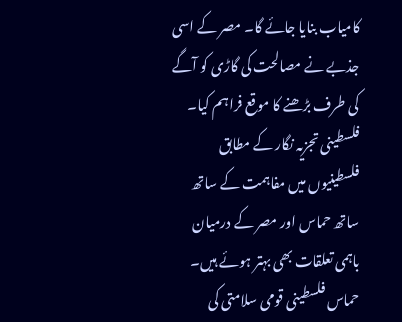کامیاب بنایا جائے گا۔ مصر کے اسی جذبے نے مصالحت کی گاڑی کو آگے کی طرف بڑھنے کا موقع فراہم کیا۔
فلسطینی تجزیہ نگار کے مطابق فلسطینیوں میں مفاہمت کے ساتھ ساتھ حماس اور مصر کے درمیان باہمی تعلقات بھی بہتر ہوئے ہیں۔ حماس فلسطینی قومی سلامتی کی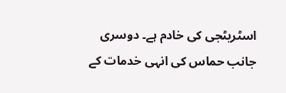اسٹریٹجی کی خادم ہے۔ دوسری جانب حماس کی انہی خدمات کے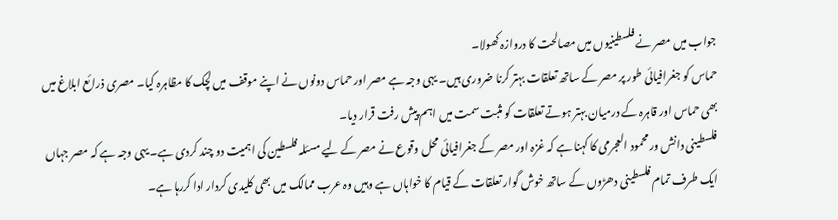جواب میں مصر نے فلسطینیوں میں مصالحت کا دروازہ کھولا۔
حماس کو جغرافیائی طور پر مصر کے ساتھ تعلقات بہتر کرنا ضروری ہیں۔ یہی وجہ ہے مصر اور حماس دونوں نے اپنے موقف میں لچک کا مظاہرہ کیا۔ مصری ذرائع ابلاغ میں بھی حماس اور قاہرہ کے درمیان بہتر ہوتے تعلقات کو مثبت سمت میں اہم پیش رفت قرار دیا۔
فلسطینی دانش ور محمود العجرمی کا کہنا ہے کہ غزہ اور مصر کے جغرافیائی محل وقوع نے مصر کے لیے مسئلہ فلسطین کی اہمیت دو چند کردی ہے۔ یہی وجہ ہے کہ مصر جہاں ایک طرف تمام فلسطینی دھڑوں کے ساتھ خوش گوار تعلقات کے قیام کا خواہاں ہے وہیں وہ عرب ممالک میں بھی کلیدی کردار ادا کررہا ہے۔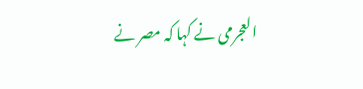العجرمی نے کہا کہ مصر نے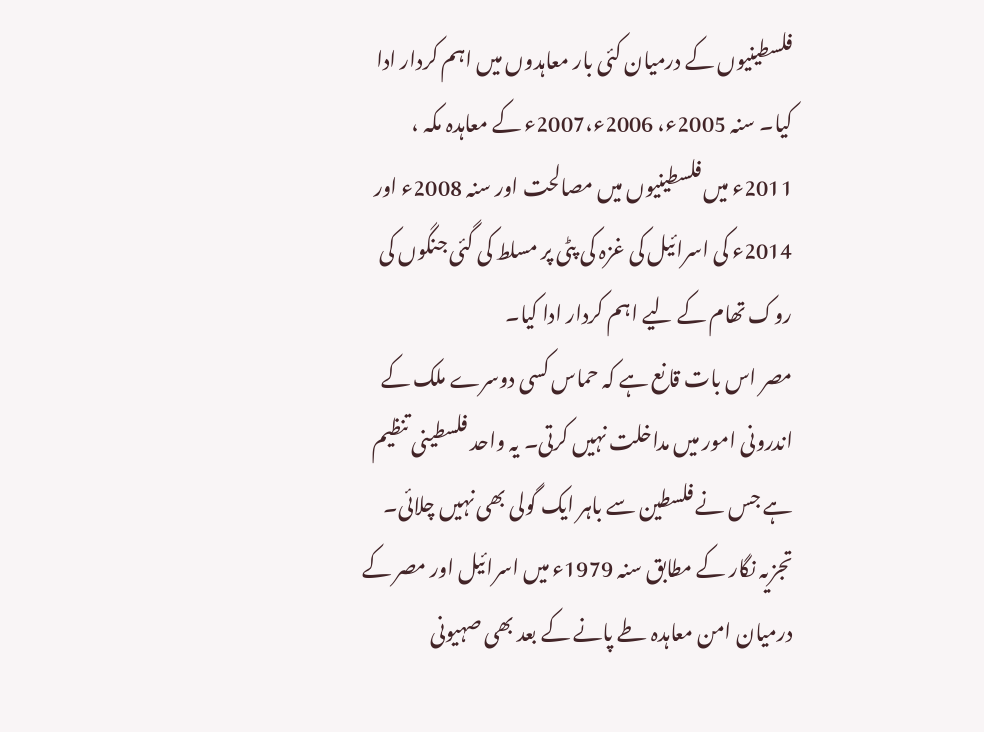فلسطینیوں کے درمیان کئی بار معاہدوں میں اہم کردار ادا کیا۔ سنہ 2005ء، 2006ء،2007ء کے معاہدہ مکہ ، 2011ء میں فلسطینیوں میں مصالحت اور سنہ 2008ء اور 2014ء کی اسرائیل کی غزہ کی پٹی پر مسلط کی گئی جنگوں کی روک تھام کے لیے اہم کردار ادا کیا۔
مصر اس بات قانع ہے کہ حماس کسی دوسرے ملک کے اندرونی امور میں مداخلت نہیں کرتی۔ یہ واحد فلسطینی تنظیم ہے جس نے فلسطین سے باہر ایک گولی بھی نہیں چلائی۔
تجزیہ نگار کے مطابق سنہ 1979ء میں اسرائیل اور مصر کے درمیان امن معاہدہ طے پانے کے بعد بھی صہیونی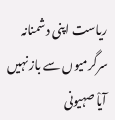ریاست اپنی دشمنانہ سرگرمیوں سے باز نہیں آیاْ صہیونی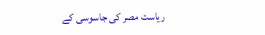ریاست مصر کی جاسوسی کے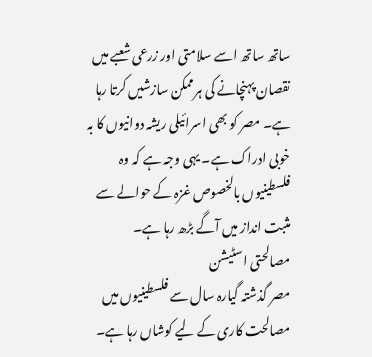ساتھ ساتھ اسے سلامتی اور زرعی شعبے میں نقصان پہنچانے کی ہرممکن سازشیں کرتا رہا ہے۔ مصر کو بھی اسرائیلی ریشہ دوانیوں کا بہ خوبی ادراک ہے۔ یہی وجہ ہے کہ وہ فلسطینیوں بالخصوص غزہ کے حوالے سے مثبت انداز میں آگے بڑھ رہا ہے۔
مصالحتی اسٹیشن
مصر گذشتہ گیارہ سال سے فلسطینیوں میں مصالحت کاری کے لیے کوشاں رہا ہے۔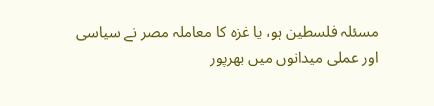مسئلہ فلسطین ہو، یا غزہ کا معاملہ مصر نے سیاسی اور عملی میدانوں میں بھرپور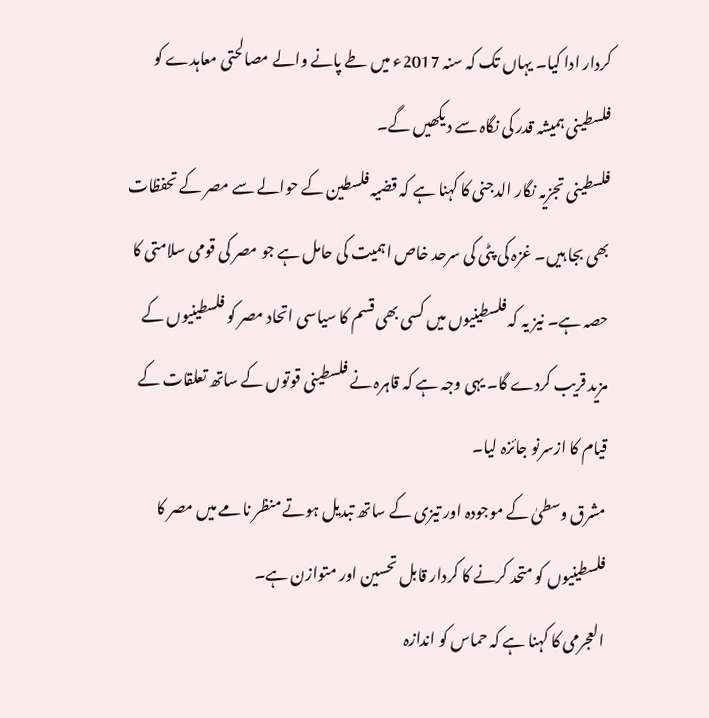کردار ادا کیا۔ یہاں تک کہ سنہ 2017ء میں طے پانے والے مصالحتی معاہدے کو فلسطینی ہمیشہ قدر کی نگاہ سے دیکھیں گے۔
فلسطینی تجزیہ نگار الدجنی کا کہنا ہے کہ قضیہ فلسطین کے حوالے سے مصر کے تحفظات بھی بجا ہیں۔ غزہ کی پٹی کی سرحد خاص اہمیت کی حامل ہے جو مصر کی قومی سلامتی کا حصہ ہے۔ نیز یہ کہ فلسطینیوں میں کسی بھی قسم کا سیاسی اتحاد مصر کو فلسطینیوں کے مزید قریب کردے گا۔ یہی وجہ ہے کہ قاہرہ نے فلسطینی قوتوں کے ساتھ تعلقات کے قیام کا ازسرنو جائزہ لیا۔
مشرق وسطیٰ کے موجودہ اور تیزی کے ساتھ تبدیل ہوتے منظر نامے میں مصر کا فلسطینیوں کو متحد کرنے کا کردار قابل تحسین اور متوازن ہے۔
العجرمی کا کہنا ہے کہ حماس کو اندازہ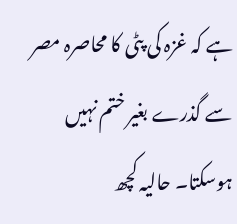ہے کہ غزہ کی پٹی کا محاصرہ مصر سے گذرے بغیر ختم نہیں ہوسکتا۔ حالیہ کچھ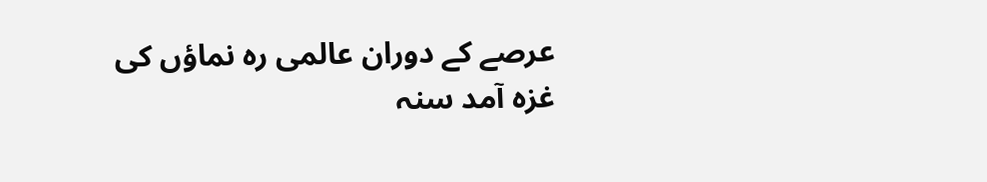عرصے کے دوران عالمی رہ نماؤں کی غزہ آمد سنہ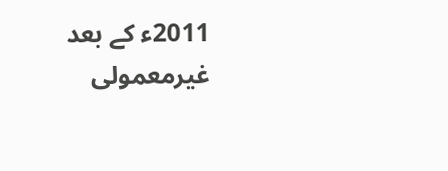2011ء کے بعد غیرمعمولی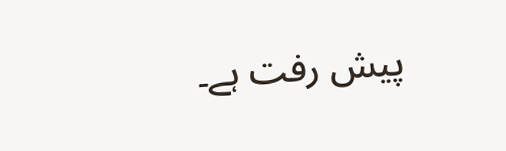پیش رفت ہے۔